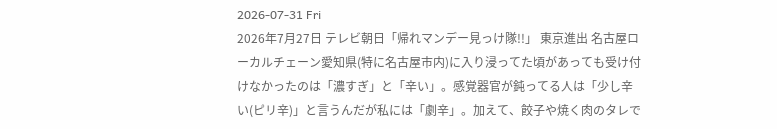2026-07-31 Fri
2026年7月27日 テレビ朝日「帰れマンデー見っけ隊!!」 東京進出 名古屋ローカルチェーン愛知県(特に名古屋市内)に入り浸ってた頃があっても受け付けなかったのは「濃すぎ」と「辛い」。感覚器官が鈍ってる人は「少し辛い(ピリ辛)」と言うんだが私には「劇辛」。加えて、餃子や焼く肉のタレで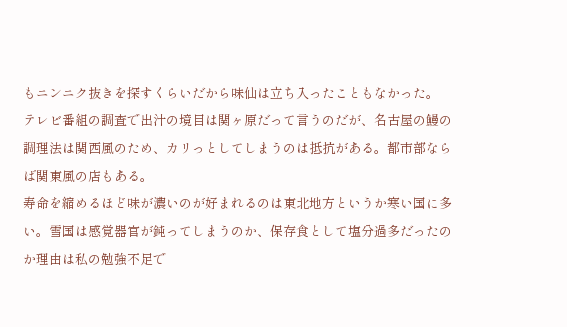もニンニク抜きを探すくらいだから味仙は立ち入ったこともなかった。
テレビ番組の調査で出汁の境目は関ヶ原だって言うのだが、名古屋の鰻の調理法は関西風のため、カリっとしてしまうのは抵抗がある。都市部ならば関東風の店もある。
寿命を縮めるほど味が濃いのが好まれるのは東北地方というか寒い国に多い。雪国は感覚器官が鈍ってしまうのか、保存食として塩分過多だったのか理由は私の勉強不足で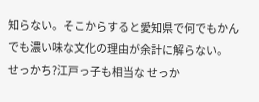知らない。そこからすると愛知県で何でもかんでも濃い味な文化の理由が余計に解らない。
せっかち?江戸っ子も相当な せっか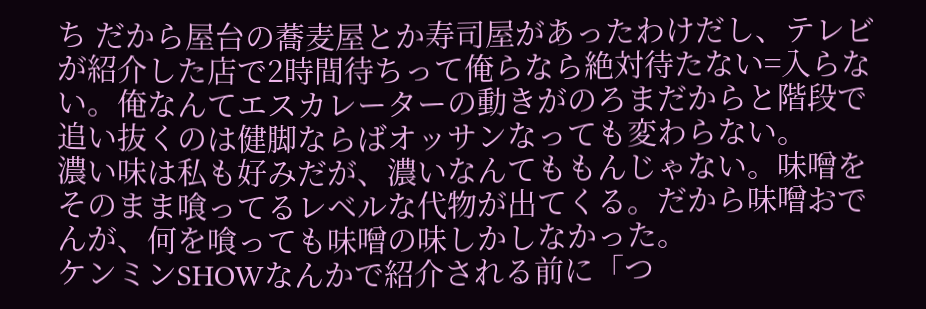ち だから屋台の蕎麦屋とか寿司屋があったわけだし、テレビが紹介した店で2時間待ちって俺らなら絶対待たない=入らない。俺なんてエスカレーターの動きがのろまだからと階段で追い抜くのは健脚ならばオッサンなっても変わらない。
濃い味は私も好みだが、濃いなんてももんじゃない。味噌をそのまま喰ってるレベルな代物が出てくる。だから味噌おでんが、何を喰っても味噌の味しかしなかった。
ケンミンSHOWなんかで紹介される前に「つ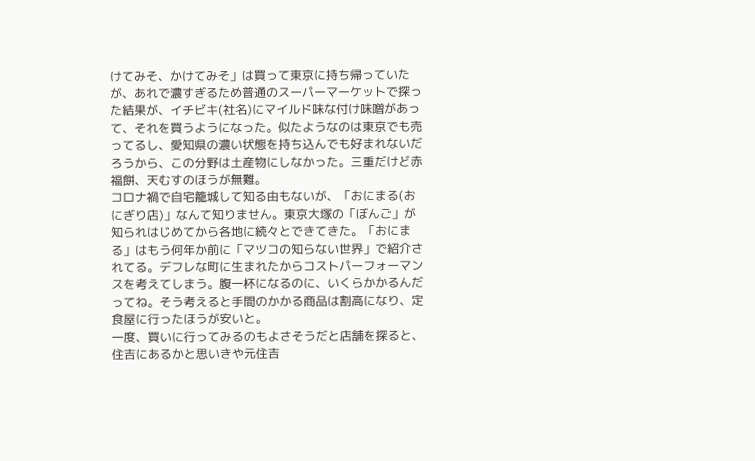けてみそ、かけてみそ」は買って東京に持ち帰っていたが、あれで濃すぎるため普通のスーパーマーケットで探った結果が、イチビキ(社名)にマイルド味な付け味噌があって、それを買うようになった。似たようなのは東京でも売ってるし、愛知県の濃い状態を持ち込んでも好まれないだろうから、この分野は土産物にしなかった。三重だけど赤福餅、天むすのほうが無難。
コロナ禍で自宅籠城して知る由もないが、「おにまる(おにぎり店)」なんて知りません。東京大塚の「ぼんご」が知られはじめてから各地に続々とできてきた。「おにまる」はもう何年か前に「マツコの知らない世界」で紹介されてる。デフレな町に生まれたからコストパーフォーマンスを考えてしまう。腹一杯になるのに、いくらかかるんだってね。そう考えると手間のかかる商品は割高になり、定食屋に行ったほうが安いと。
一度、買いに行ってみるのもよさそうだと店舗を探ると、住吉にあるかと思いきや元住吉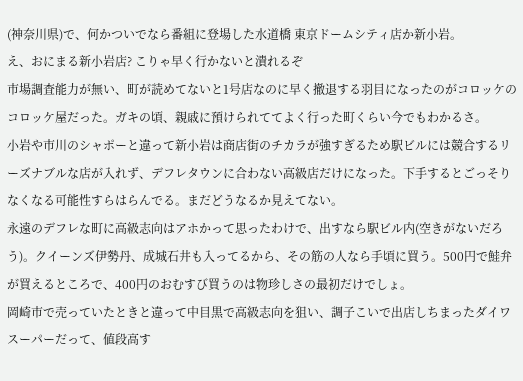(神奈川県)で、何かついでなら番組に登場した水道橋 東京ドームシティ店か新小岩。
え、おにまる新小岩店? こりゃ早く行かないと潰れるぞ
市場調査能力が無い、町が読めてないと1号店なのに早く撤退する羽目になったのがコロッケのコロッケ屋だった。ガキの頃、親戚に預けられててよく行った町くらい今でもわかるさ。
小岩や市川のシャポーと違って新小岩は商店街のチカラが強すぎるため駅ビルには競合するリーズナブルな店が入れず、デフレタウンに合わない高級店だけになった。下手するとごっそりなくなる可能性すらはらんでる。まだどうなるか見えてない。
永遠のデフレな町に高級志向はアホかって思ったわけで、出すなら駅ビル内(空きがないだろう)。クイーンズ伊勢丹、成城石井も入ってるから、その筋の人なら手頃に買う。500円で鮭弁が買えるところで、400円のおむすび買うのは物珍しさの最初だけでしょ。
岡崎市で売っていたときと違って中目黒で高級志向を狙い、調子こいで出店しちまったダイワスーパーだって、値段高す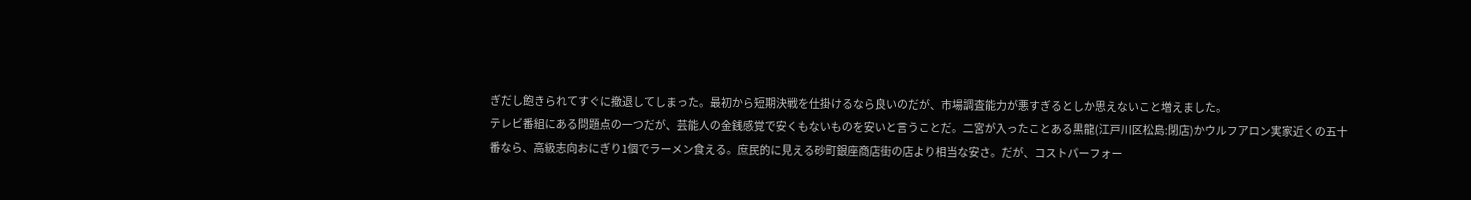ぎだし飽きられてすぐに撤退してしまった。最初から短期決戦を仕掛けるなら良いのだが、市場調査能力が悪すぎるとしか思えないこと増えました。
テレビ番組にある問題点の一つだが、芸能人の金銭感覚で安くもないものを安いと言うことだ。二宮が入ったことある黒龍(江戸川区松島:閉店)かウルフアロン実家近くの五十番なら、高級志向おにぎり1個でラーメン食える。庶民的に見える砂町銀座商店街の店より相当な安さ。だが、コストパーフォー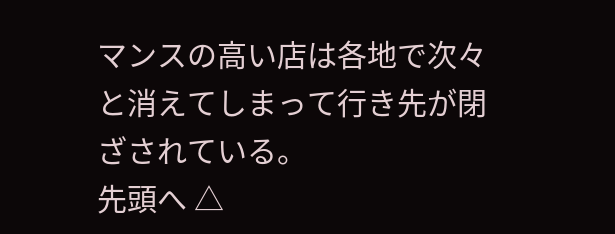マンスの高い店は各地で次々と消えてしまって行き先が閉ざされている。
先頭へ △